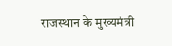राजस्थान के मुख्यमंत्री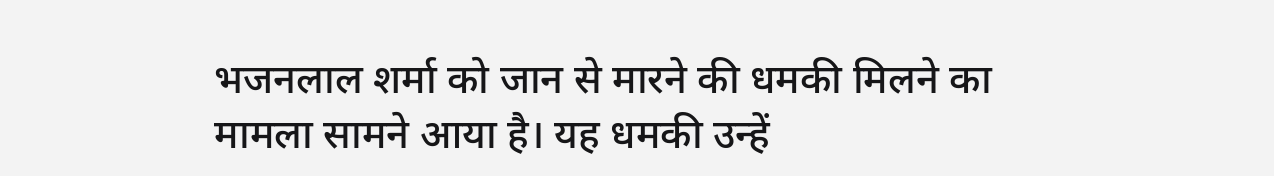भजनलाल शर्मा को जान से मारने की धमकी मिलने का मामला सामने आया है। यह धमकी उन्हें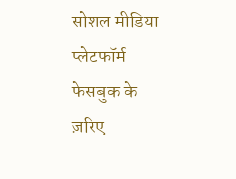सोशल मीडिया प्लेटफॉर्म फेसबुक के ज़रिए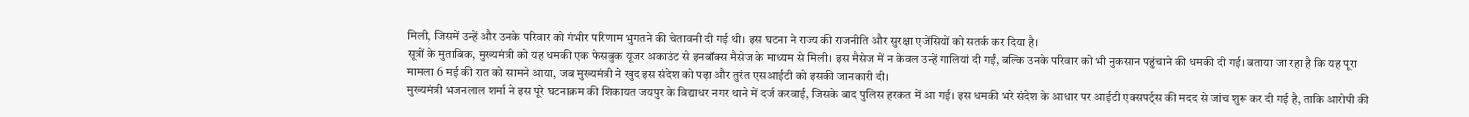मिली, जिसमें उन्हें और उनके परिवार को गंभीर परिणाम भुगतने की चेतावनी दी गई थी। इस घटना ने राज्य की राजनीति और सुरक्षा एजेंसियों को सतर्क कर दिया है।
सूत्रों के मुताबिक, मुख्यमंत्री को यह धमकी एक फेसबुक यूजर अकाउंट से इनबॉक्स मैसेज के माध्यम से मिली। इस मैसेज में न केवल उन्हें गालियां दी गईं, बल्कि उनके परिवार को भी नुकसान पहुंचाने की धमकी दी गई। बताया जा रहा है कि यह पूरा मामला 6 मई की रात को सामने आया, जब मुख्यमंत्री ने खुद इस संदेश को पढ़ा और तुरंत एसआईटी को इसकी जानकारी दी।
मुख्यमंत्री भजनलाल शर्मा ने इस पूरे घटनाक्रम की शिकायत जयपुर के विद्याधर नगर थाने में दर्ज करवाई, जिसके बाद पुलिस हरकत में आ गई। इस धमकी भरे संदेश के आधार पर आईटी एक्सपर्ट्स की मदद से जांच शुरू कर दी गई है, ताकि आरोपी की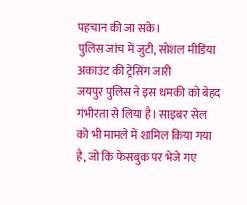पहचान की जा सके।
पुलिस जांच में जुटी, सोशल मीडिया अकाउंट की ट्रेसिंग जारी
जयपुर पुलिस ने इस धमकी को बेहद गंभीरता से लिया है। साइबर सेल को भी मामले में शामिल किया गया है, जो कि फेसबुक पर भेजे गए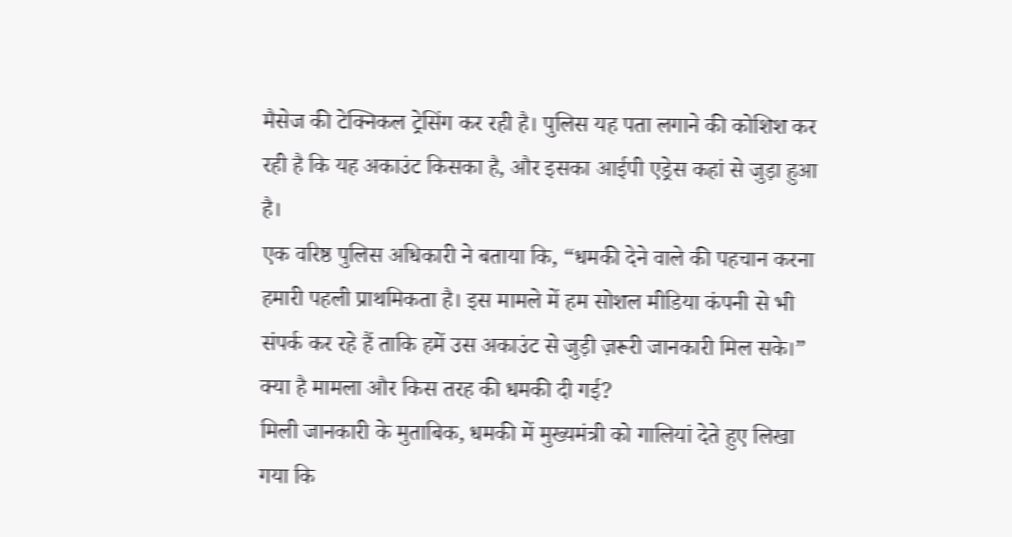मैसेज की टेक्निकल ट्रेसिंग कर रही है। पुलिस यह पता लगाने की कोशिश कर रही है कि यह अकाउंट किसका है, और इसका आईपी एड्रेस कहां से जुड़ा हुआ है।
एक वरिष्ठ पुलिस अधिकारी ने बताया कि, “धमकी देने वाले की पहचान करना हमारी पहली प्राथमिकता है। इस मामले में हम सोशल मीडिया कंपनी से भी संपर्क कर रहे हैं ताकि हमें उस अकाउंट से जुड़ी ज़रूरी जानकारी मिल सके।”
क्या है मामला और किस तरह की धमकी दी गई?
मिली जानकारी के मुताबिक, धमकी में मुख्यमंत्री को गालियां देते हुए लिखा गया कि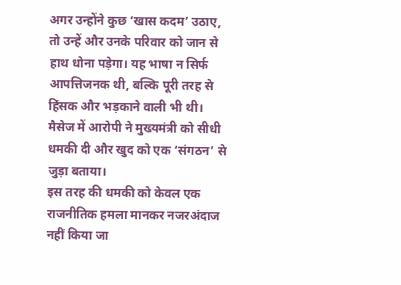अगर उन्होंने कुछ ‘खास कदम’ उठाए, तो उन्हें और उनके परिवार को जान से हाथ धोना पड़ेगा। यह भाषा न सिर्फ आपत्तिजनक थी, बल्कि पूरी तरह से हिंसक और भड़काने वाली भी थी। मैसेज में आरोपी ने मुख्यमंत्री को सीधी धमकी दी और खुद को एक ‘संगठन’ से जुड़ा बताया।
इस तरह की धमकी को केवल एक राजनीतिक हमला मानकर नजरअंदाज नहीं किया जा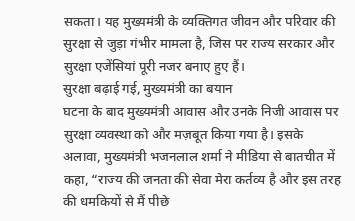सकता। यह मुख्यमंत्री के व्यक्तिगत जीवन और परिवार की सुरक्षा से जुड़ा गंभीर मामला है, जिस पर राज्य सरकार और सुरक्षा एजेंसियां पूरी नजर बनाए हुए हैं।
सुरक्षा बढ़ाई गई, मुख्यमंत्री का बयान
घटना के बाद मुख्यमंत्री आवास और उनके निजी आवास पर सुरक्षा व्यवस्था को और मज़बूत किया गया है। इसके अलावा, मुख्यमंत्री भजनलाल शर्मा ने मीडिया से बातचीत में कहा, “राज्य की जनता की सेवा मेरा कर्तव्य है और इस तरह की धमकियों से मैं पीछे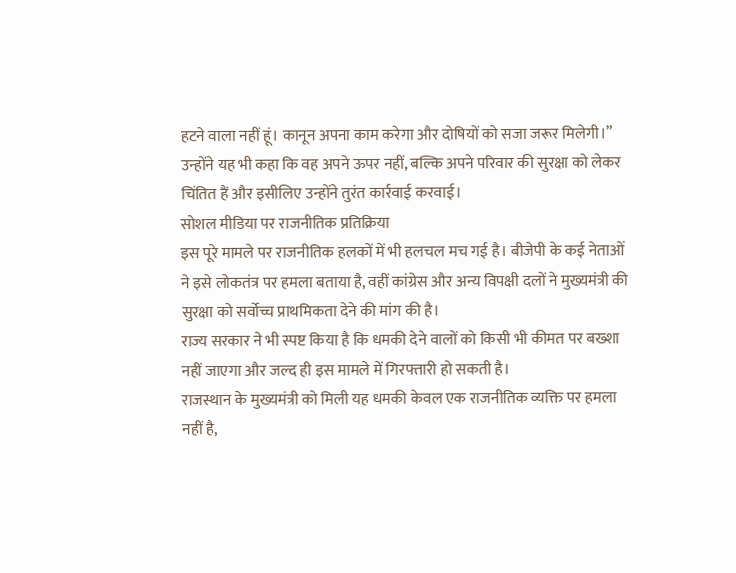हटने वाला नहीं हूं। कानून अपना काम करेगा और दोषियों को सजा जरूर मिलेगी।”
उन्होंने यह भी कहा कि वह अपने ऊपर नहीं, बल्कि अपने परिवार की सुरक्षा को लेकर चिंतित हैं और इसीलिए उन्होंने तुरंत कार्रवाई करवाई।
सोशल मीडिया पर राजनीतिक प्रतिक्रिया
इस पूरे मामले पर राजनीतिक हलकों में भी हलचल मच गई है। बीजेपी के कई नेताओं ने इसे लोकतंत्र पर हमला बताया है, वहीं कांग्रेस और अन्य विपक्षी दलों ने मुख्यमंत्री की सुरक्षा को सर्वोच्च प्राथमिकता देने की मांग की है।
राज्य सरकार ने भी स्पष्ट किया है कि धमकी देने वालों को किसी भी कीमत पर बख्शा नहीं जाएगा और जल्द ही इस मामले में गिरफ्तारी हो सकती है।
राजस्थान के मुख्यमंत्री को मिली यह धमकी केवल एक राजनीतिक व्यक्ति पर हमला नहीं है,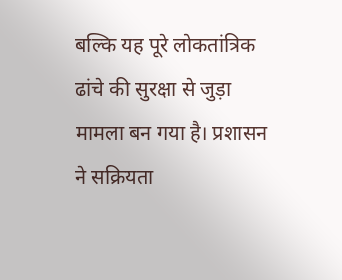बल्कि यह पूरे लोकतांत्रिक ढांचे की सुरक्षा से जुड़ा मामला बन गया है। प्रशासन ने सक्रियता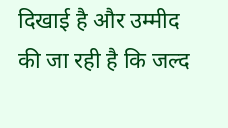दिखाई है और उम्मीद की जा रही है कि जल्द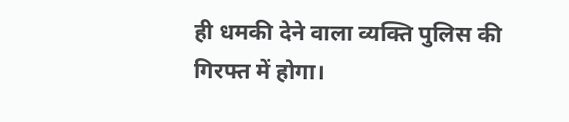ही धमकी देने वाला व्यक्ति पुलिस की गिरफ्त में होगा।